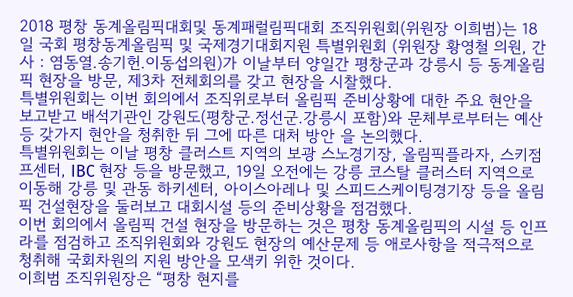2018 평창 동계올림픽대회및 동계패럴림픽대회 조직위원회(위원장 이희범)는 18일 국회 평창동계올림픽 및 국제경기대회지원 특별위원회 (위원장 황영철 의원, 간사 : 염동열.송기헌.이동섭의원)가 이날부터 양일간 평창군과 강릉시 등 동계올림픽 현장을 방문, 제3차 전체회의를 갖고 현장을 시찰했다.
특별위원회는 이번 회의에서 조직위로부터 올림픽 준비상황에 대한 주요 현안을 보고받고 배석기관인 강원도(평창군.정선군.강릉시 포함)와 문체부로부터는 예산 등 갖가지 현안을 청취한 뒤 그에 따른 대처 방안 을 논의했다.
특별위원회는 이날 평창 클러스트 지역의 보광 스노경기장, 올림픽플라자, 스키점프센터, IBC 현장 등을 방문했고, 19일 오전에는 강릉 코스탈 클러스터 지역으로 이동해 강릉 및 관동 하키센터, 아이스아레나 및 스피드스케이팅경기장 등을 올림픽 건설현장을 둘러보고 대회시설 등의 준비상황을 점검했다.
이번 회의에서 올림픽 건설 현장을 방문하는 것은 평창 동계올림픽의 시설 등 인프라를 점검하고 조직위원회와 강원도 현장의 예산문제 등 애로사항을 적극적으로 청취해 국회차원의 지원 방안을 모색키 위한 것이다.
이희범 조직위원장은 “평창 현지를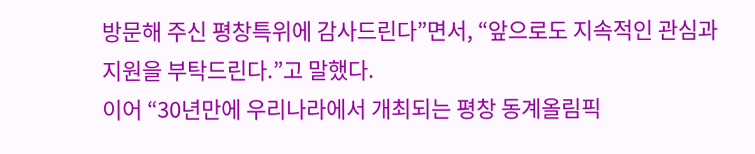방문해 주신 평창특위에 감사드린다”면서, “앞으로도 지속적인 관심과 지원을 부탁드린다.”고 말했다.
이어 “30년만에 우리나라에서 개최되는 평창 동계올림픽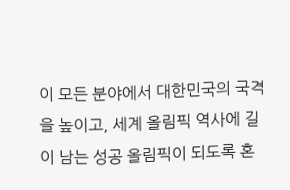이 모든 분야에서 대한민국의 국격을 높이고, 세계 올림픽 역사에 길이 남는 성공 올림픽이 되도록 혼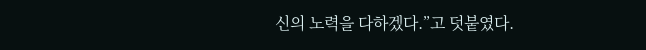신의 노력을 다하겠다.”고 덧붙였다.